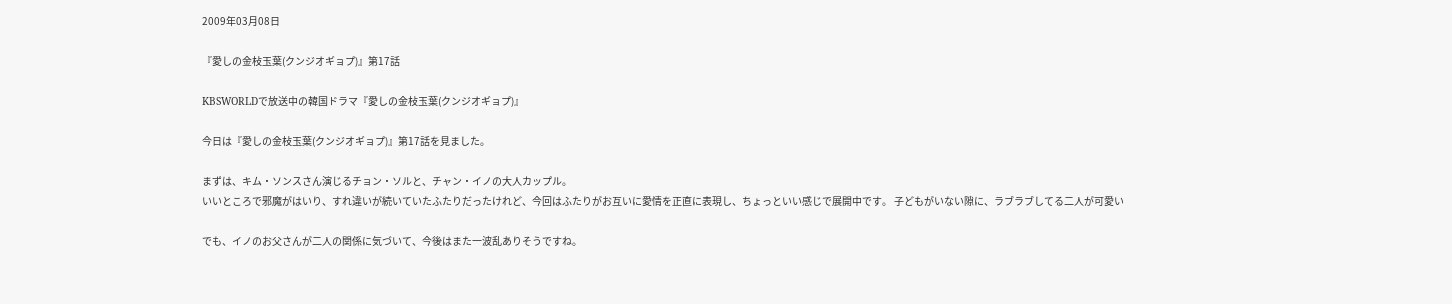2009年03月08日

『愛しの金枝玉葉(クンジオギョプ)』第17話

KBSWORLDで放送中の韓国ドラマ『愛しの金枝玉葉(クンジオギョプ)』

今日は『愛しの金枝玉葉(クンジオギョプ)』第17話を見ました。

まずは、キム・ソンスさん演じるチョン・ソルと、チャン・イノの大人カップル。
いいところで邪魔がはいり、すれ違いが続いていたふたりだったけれど、今回はふたりがお互いに愛情を正直に表現し、ちょっといい感じで展開中です。 子どもがいない隙に、ラブラブしてる二人が可愛い

でも、イノのお父さんが二人の関係に気づいて、今後はまた一波乱ありそうですね。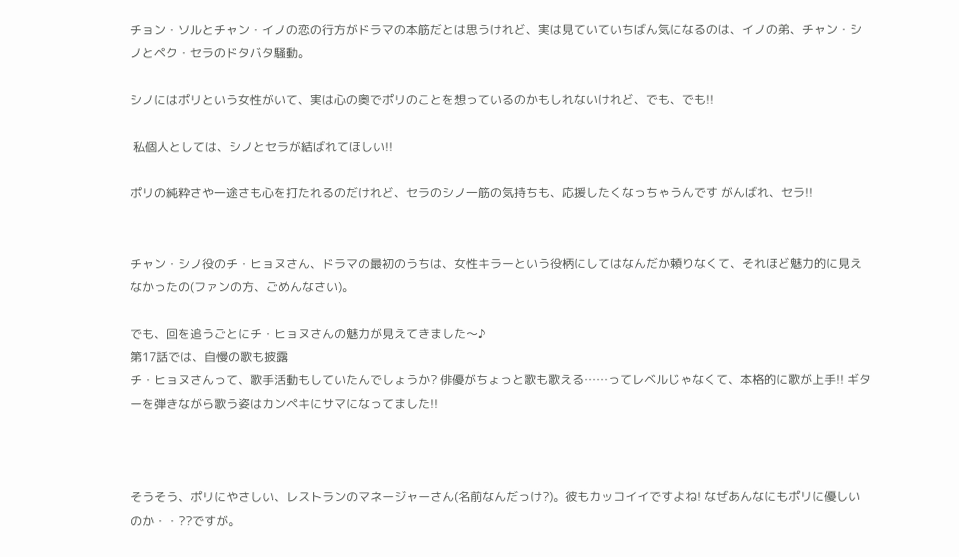チョン・ソルとチャン・イノの恋の行方がドラマの本筋だとは思うけれど、実は見ていていちばん気になるのは、イノの弟、チャン・シノとペク・セラのドタバタ騒動。

シノにはポリという女性がいて、実は心の奥でポリのことを想っているのかもしれないけれど、でも、でも!!

 私個人としては、シノとセラが結ばれてほしい!!

ポリの純粋さや一途さも心を打たれるのだけれど、セラのシノ一筋の気持ちも、応援したくなっちゃうんです がんばれ、セラ!!


チャン・シノ役のチ・ヒョヌさん、ドラマの最初のうちは、女性キラーという役柄にしてはなんだか頼りなくて、それほど魅力的に見えなかったの(ファンの方、ごめんなさい)。

でも、回を追うごとにチ・ヒョヌさんの魅力が見えてきました〜♪
第17話では、自慢の歌も披露
チ・ヒョヌさんって、歌手活動もしていたんでしょうか? 俳優がちょっと歌も歌える……ってレベルじゃなくて、本格的に歌が上手!! ギターを弾きながら歌う姿はカンペキにサマになってました!!



そうそう、ポリにやさしい、レストランのマネージャーさん(名前なんだっけ?)。彼もカッコイイですよね! なぜあんなにもポリに優しいのか・・??ですが。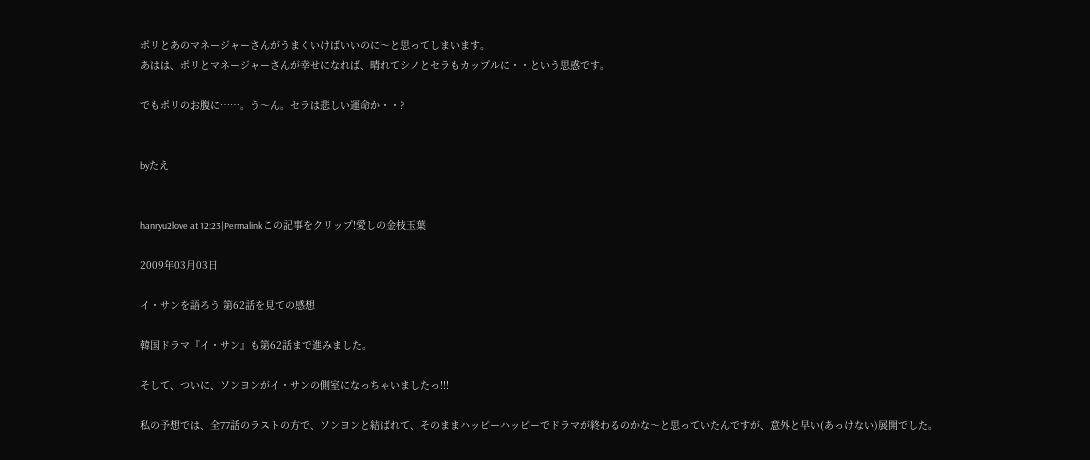ポリとあのマネージャーさんがうまくいけばいいのに〜と思ってしまいます。
あはは、ポリとマネージャーさんが幸せになれば、晴れてシノとセラもカップルに・・という思惑です。

でもポリのお腹に……。う〜ん。セラは悲しい運命か・・?


byたえ


hanryu2love at 12:23|Permalinkこの記事をクリップ!愛しの金枝玉葉

2009年03月03日

イ・サンを語ろう 第62話を見ての感想

韓国ドラマ『イ・サン』も第62話まで進みました。

そして、ついに、ソンヨンがイ・サンの側室になっちゃいましたっ!!!

私の予想では、全77話のラストの方で、ソンヨンと結ばれて、そのままハッピーハッピーでドラマが終わるのかな〜と思っていたんですが、意外と早い(あっけない)展開でした。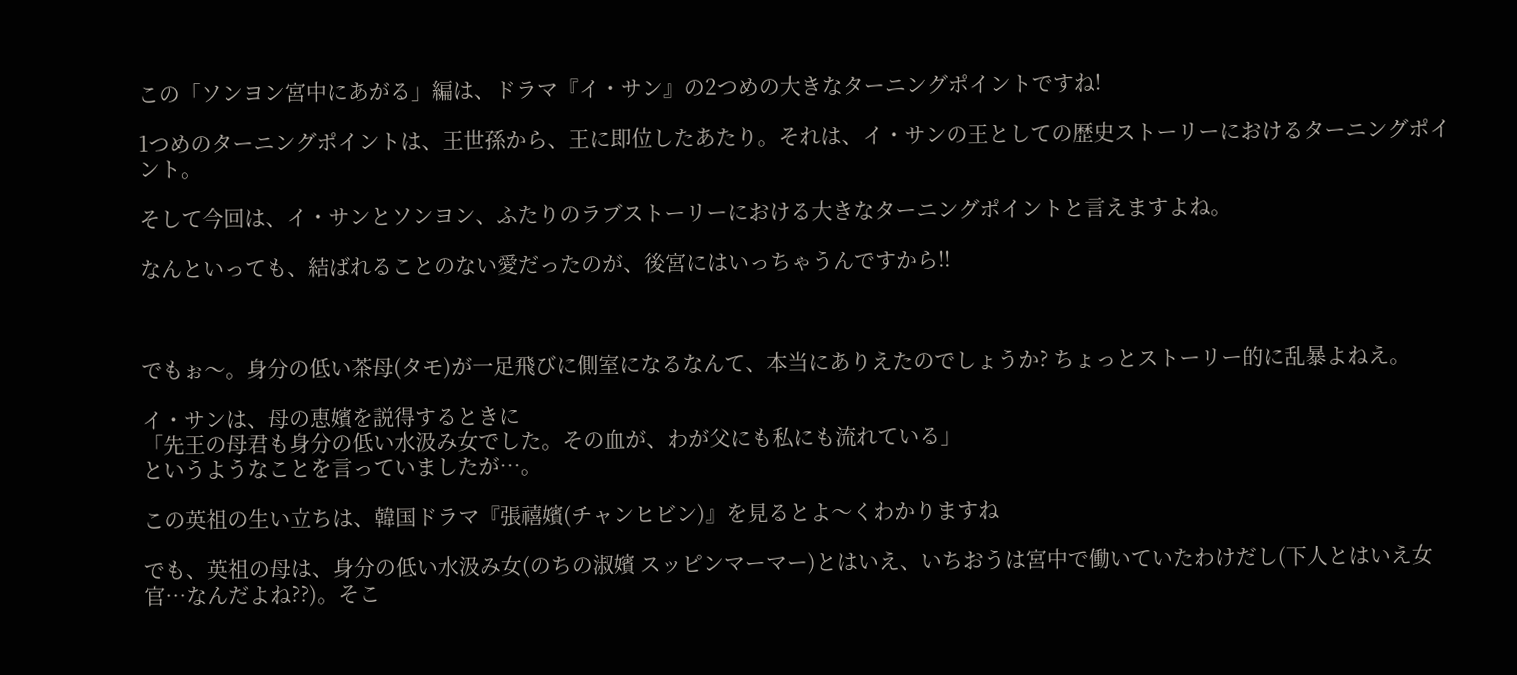この「ソンヨン宮中にあがる」編は、ドラマ『イ・サン』の2つめの大きなターニングポイントですね!

1つめのターニングポイントは、王世孫から、王に即位したあたり。それは、イ・サンの王としての歴史ストーリーにおけるターニングポイント。

そして今回は、イ・サンとソンヨン、ふたりのラブストーリーにおける大きなターニングポイントと言えますよね。

なんといっても、結ばれることのない愛だったのが、後宮にはいっちゃうんですから!!



でもぉ〜。身分の低い茶母(タモ)が一足飛びに側室になるなんて、本当にありえたのでしょうか? ちょっとストーリー的に乱暴よねえ。

イ・サンは、母の恵嬪を説得するときに
「先王の母君も身分の低い水汲み女でした。その血が、わが父にも私にも流れている」
というようなことを言っていましたが…。

この英祖の生い立ちは、韓国ドラマ『張禧嬪(チャンヒビン)』を見るとよ〜くわかりますね

でも、英祖の母は、身分の低い水汲み女(のちの淑嬪 スッピンマーマー)とはいえ、いちおうは宮中で働いていたわけだし(下人とはいえ女官…なんだよね??)。そこ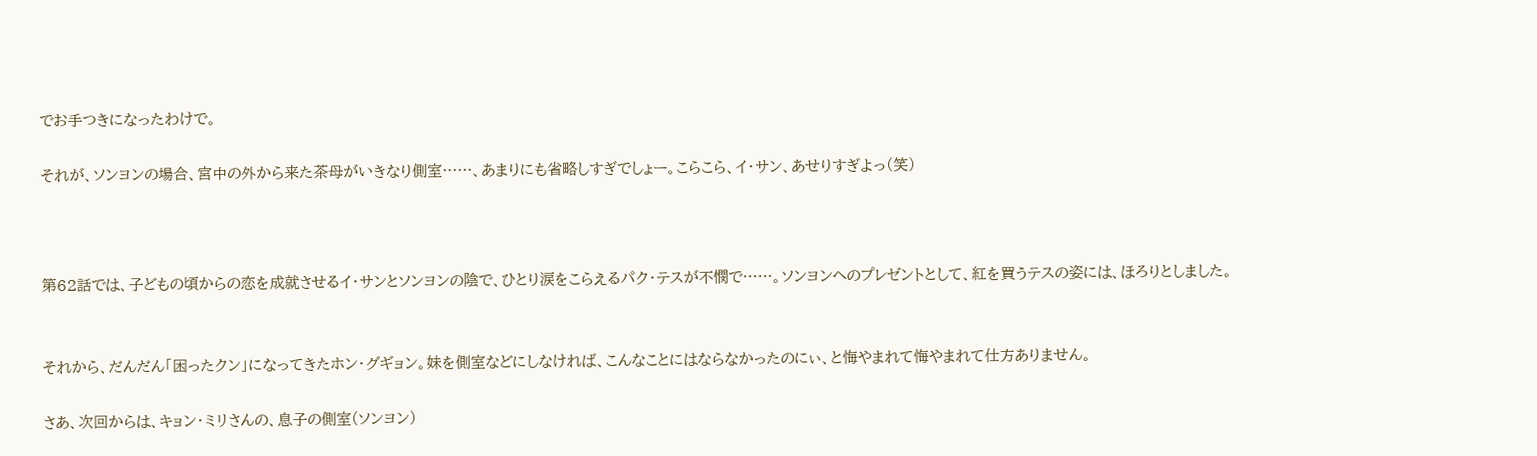でお手つきになったわけで。

それが、ソンヨンの場合、宮中の外から来た茶母がいきなり側室……、あまりにも省略しすぎでしょー。こらこら、イ・サン、あせりすぎよっ(笑)



第62話では、子どもの頃からの恋を成就させるイ・サンとソンヨンの陰で、ひとり涙をこらえるパク・テスが不憫で……。ソンヨンへのプレゼントとして、紅を買うテスの姿には、ほろりとしました。


それから、だんだん「困ったクン」になってきたホン・グギョン。妹を側室などにしなければ、こんなことにはならなかったのにぃ、と悔やまれて悔やまれて仕方ありません。

さあ、次回からは、キョン・ミリさんの、息子の側室(ソンヨン)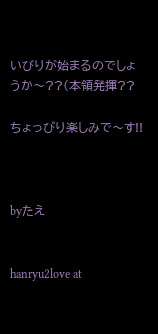いびりが始まるのでしょうか〜??(本領発揮??

ちょっぴり楽しみで〜す!!



byたえ


hanryu2love at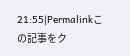21:55|Permalinkこの記事をク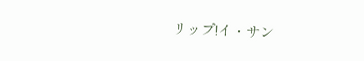リップ!イ・サン